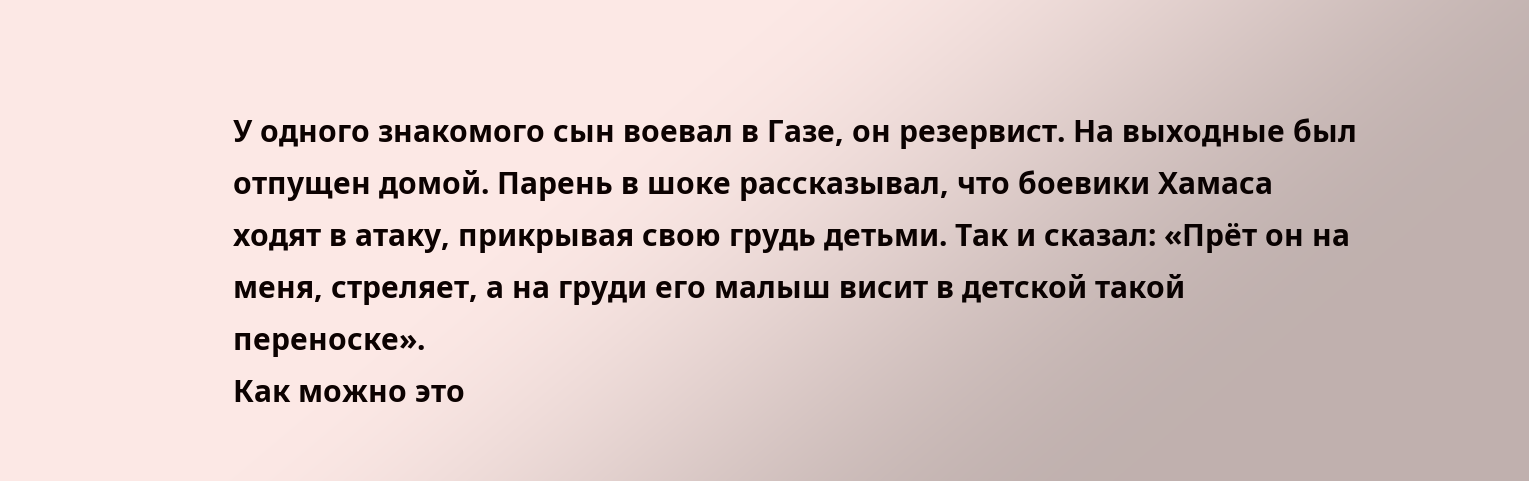У одного знакомого сын воевал в Газе, он резервист. На выходные был отпущен домой. Парень в шоке рассказывал, что боевики Хамаса ходят в атаку, прикрывая свою грудь детьми. Так и сказал: «Прёт он на меня, стреляет, а на груди его малыш висит в детской такой переноске».
Как можно это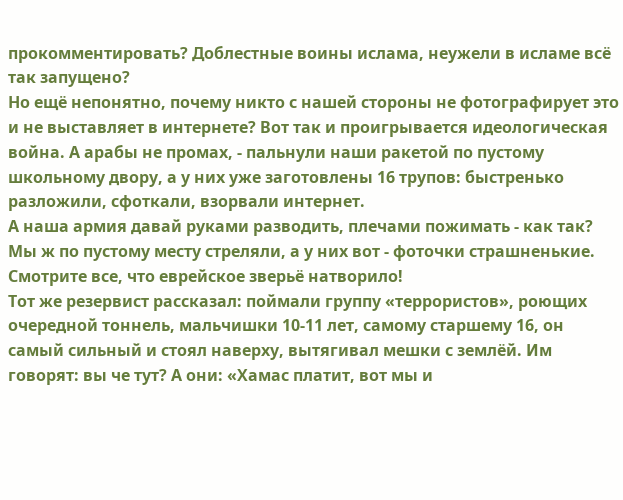прокомментировать? Доблестные воины ислама, неужели в исламе всё так запущено?
Но ещё непонятно, почему никто с нашей стороны не фотографирует это и не выставляет в интернете? Вот так и проигрывается идеологическая война. А арабы не промах, - пальнули наши ракетой по пустому школьному двору, а у них уже заготовлены 16 трупов: быстренько разложили, сфоткали, взорвали интернет.
А наша армия давай руками разводить, плечами пожимать - как так? Мы ж по пустому месту стреляли, а у них вот - фоточки страшненькие. Смотрите все, что еврейское зверьё натворило!
Тот же резервист рассказал: поймали группу «террористов», роющих очередной тоннель, мальчишки 10-11 лет, самому старшему 16, он самый сильный и стоял наверху, вытягивал мешки с землёй. Им говорят: вы че тут? А они: «Хамас платит, вот мы и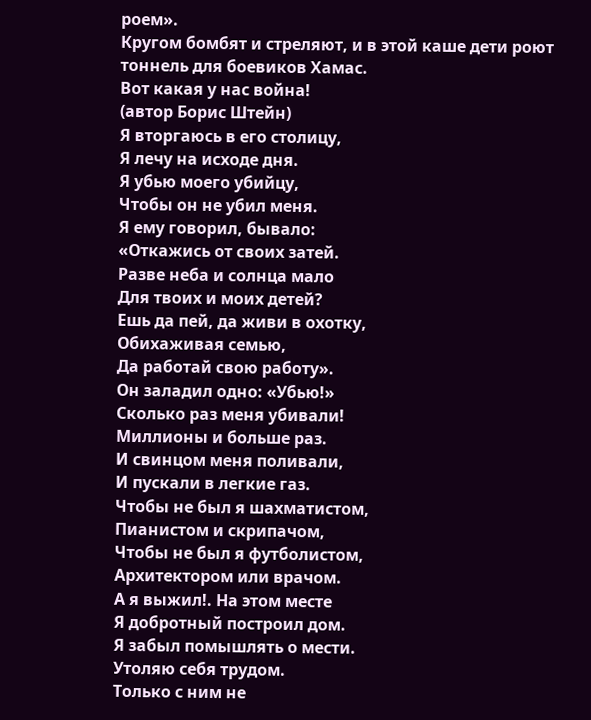роем».
Кругом бомбят и стреляют, и в этой каше дети роют тоннель для боевиков Хамас.
Вот какая у нас война!
(автор Борис Штейн)
Я вторгаюсь в его столицу,
Я лечу на исходе дня.
Я убью моего убийцу,
Чтобы он не убил меня.
Я ему говорил, бывало:
«Откажись от своих затей.
Разве неба и солнца мало
Для твоих и моих детей?
Ешь да пей, да живи в охотку,
Обихаживая семью,
Да работай свою работу».
Он заладил одно: «Убью!»
Сколько раз меня убивали!
Миллионы и больше раз.
И свинцом меня поливали,
И пускали в легкие газ.
Чтобы не был я шахматистом,
Пианистом и скрипачом,
Чтобы не был я футболистом,
Архитектором или врачом.
А я выжил!. На этом месте
Я добротный построил дом.
Я забыл помышлять о мести.
Утоляю себя трудом.
Только с ним не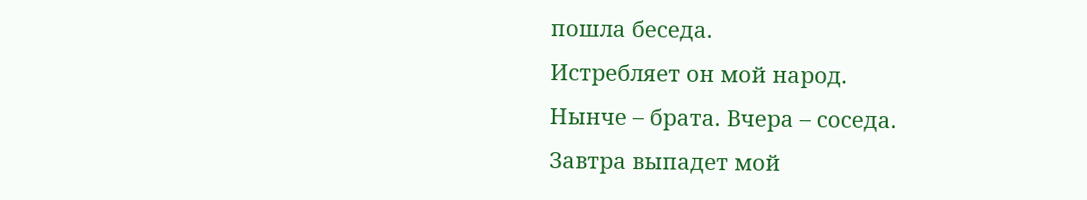пошла беседа.
Истребляет он мой народ.
Нынче – брата. Вчера – соседа.
Завтра выпадет мой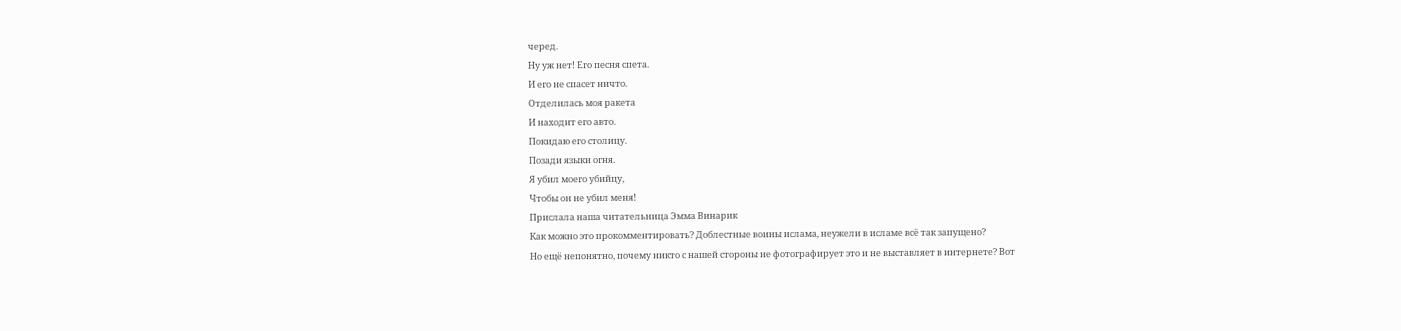черед.
Ну уж нет! Его песня спета.
И его не спасет ничто.
Отделилась моя ракета
И находит его авто.
Покидаю его столицу.
Позади языки огня.
Я убил моего убийцу,
Чтобы он не убил меня!
Прислала наша читательница Эмма Винарик
Как можно это прокомментировать? Доблестные воины ислама, неужели в исламе всё так запущено?
Но ещё непонятно, почему никто с нашей стороны не фотографирует это и не выставляет в интернете? Вот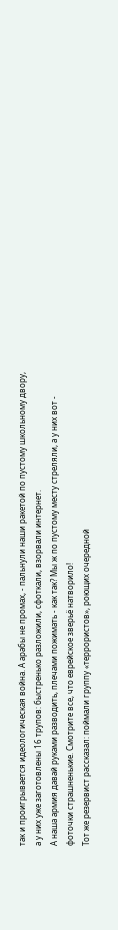так и проигрывается идеологическая война. А арабы не промах, - пальнули наши ракетой по пустому школьному двору, а у них уже заготовлены 16 трупов: быстренько разложили, сфоткали, взорвали интернет.
А наша армия давай руками разводить, плечами пожимать - как так? Мы ж по пустому месту стреляли, а у них вот - фоточки страшненькие. Смотрите все, что еврейское зверьё натворило!
Тот же резервист рассказал: поймали группу «террористов», роющих очередной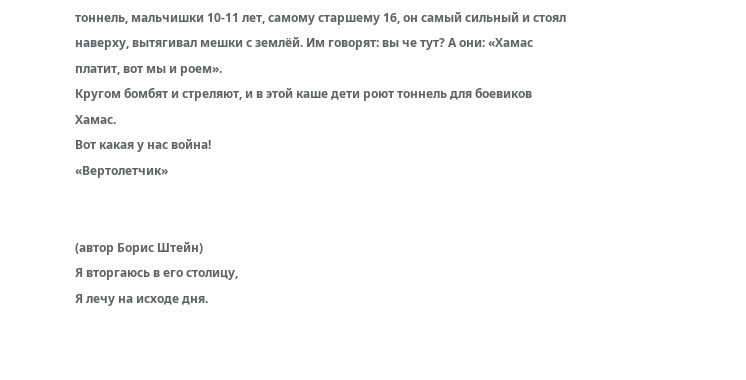тоннель, мальчишки 10-11 лет, самому старшему 16, он самый сильный и стоял наверху, вытягивал мешки с землёй. Им говорят: вы че тут? А они: «Хамас платит, вот мы и роем».
Кругом бомбят и стреляют, и в этой каше дети роют тоннель для боевиков Хамас.
Вот какая у нас война!
«Вертолетчик»


(автор Борис Штейн)
Я вторгаюсь в его столицу,
Я лечу на исходе дня.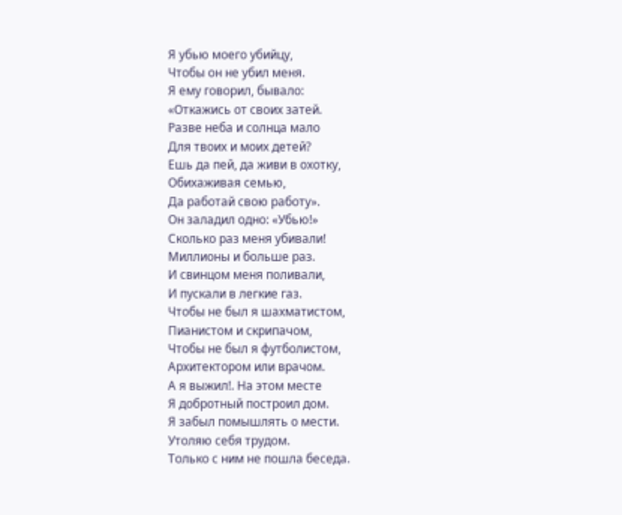Я убью моего убийцу,
Чтобы он не убил меня.
Я ему говорил, бывало:
«Откажись от своих затей.
Разве неба и солнца мало
Для твоих и моих детей?
Ешь да пей, да живи в охотку,
Обихаживая семью,
Да работай свою работу».
Он заладил одно: «Убью!»
Сколько раз меня убивали!
Миллионы и больше раз.
И свинцом меня поливали,
И пускали в легкие газ.
Чтобы не был я шахматистом,
Пианистом и скрипачом,
Чтобы не был я футболистом,
Архитектором или врачом.
А я выжил!. На этом месте
Я добротный построил дом.
Я забыл помышлять о мести.
Утоляю себя трудом.
Только с ним не пошла беседа.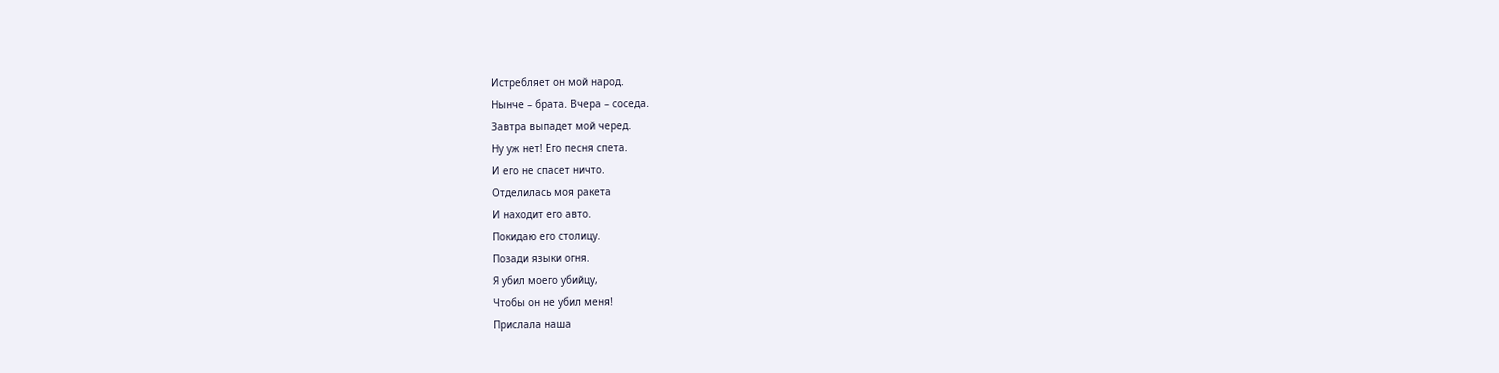Истребляет он мой народ.
Нынче – брата. Вчера – соседа.
Завтра выпадет мой черед.
Ну уж нет! Его песня спета.
И его не спасет ничто.
Отделилась моя ракета
И находит его авто.
Покидаю его столицу.
Позади языки огня.
Я убил моего убийцу,
Чтобы он не убил меня!
Прислала наша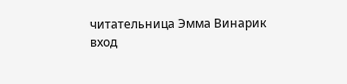читательница Эмма Винарик
вход